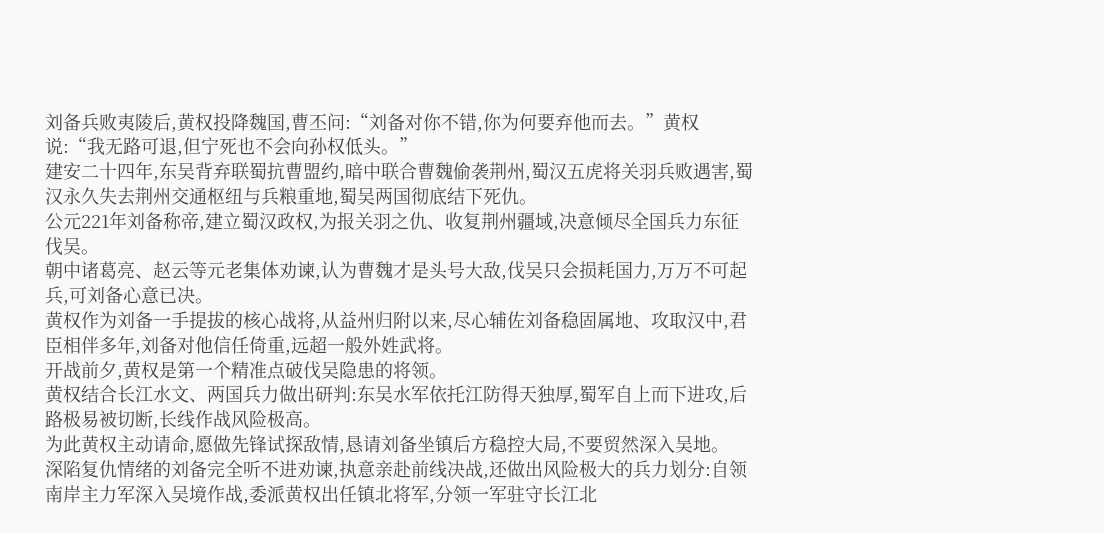刘备兵败夷陵后,黄权投降魏国,曹丕问:“刘备对你不错,你为何要弃他而去。”黄权说:“我无路可退,但宁死也不会向孙权低头。”
建安二十四年,东吴背弃联蜀抗曹盟约,暗中联合曹魏偷袭荆州,蜀汉五虎将关羽兵败遇害,蜀汉永久失去荆州交通枢纽与兵粮重地,蜀吴两国彻底结下死仇。
公元221年刘备称帝,建立蜀汉政权,为报关羽之仇、收复荆州疆域,决意倾尽全国兵力东征伐吴。
朝中诸葛亮、赵云等元老集体劝谏,认为曹魏才是头号大敌,伐吴只会损耗国力,万万不可起兵,可刘备心意已决。
黄权作为刘备一手提拔的核心战将,从益州归附以来,尽心辅佐刘备稳固属地、攻取汉中,君臣相伴多年,刘备对他信任倚重,远超一般外姓武将。
开战前夕,黄权是第一个精准点破伐吴隐患的将领。
黄权结合长江水文、两国兵力做出研判:东吴水军依托江防得天独厚,蜀军自上而下进攻,后路极易被切断,长线作战风险极高。
为此黄权主动请命,愿做先锋试探敌情,恳请刘备坐镇后方稳控大局,不要贸然深入吴地。
深陷复仇情绪的刘备完全听不进劝谏,执意亲赴前线决战,还做出风险极大的兵力划分:自领南岸主力军深入吴境作战,委派黄权出任镇北将军,分领一军驻守长江北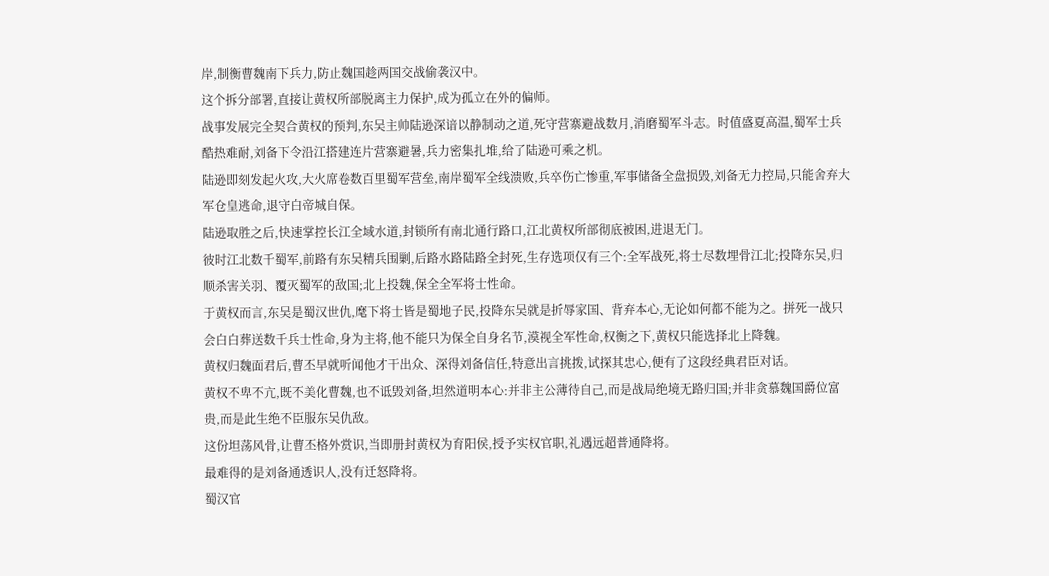岸,制衡曹魏南下兵力,防止魏国趁两国交战偷袭汉中。
这个拆分部署,直接让黄权所部脱离主力保护,成为孤立在外的偏师。
战事发展完全契合黄权的预判,东吴主帅陆逊深谙以静制动之道,死守营寨避战数月,消磨蜀军斗志。时值盛夏高温,蜀军士兵酷热难耐,刘备下令沿江搭建连片营寨避暑,兵力密集扎堆,给了陆逊可乘之机。
陆逊即刻发起火攻,大火席卷数百里蜀军营垒,南岸蜀军全线溃败,兵卒伤亡惨重,军事储备全盘损毁,刘备无力控局,只能舍弃大军仓皇逃命,退守白帝城自保。
陆逊取胜之后,快速掌控长江全域水道,封锁所有南北通行路口,江北黄权所部彻底被困,进退无门。
彼时江北数千蜀军,前路有东吴精兵围剿,后路水路陆路全封死,生存选项仅有三个:全军战死,将士尽数埋骨江北;投降东吴,归顺杀害关羽、覆灭蜀军的敌国;北上投魏,保全全军将士性命。
于黄权而言,东吴是蜀汉世仇,麾下将士皆是蜀地子民,投降东吴就是折辱家国、背弃本心,无论如何都不能为之。拼死一战只会白白葬送数千兵士性命,身为主将,他不能只为保全自身名节,漠视全军性命,权衡之下,黄权只能选择北上降魏。
黄权归魏面君后,曹丕早就听闻他才干出众、深得刘备信任,特意出言挑拨,试探其忠心,便有了这段经典君臣对话。
黄权不卑不亢,既不美化曹魏,也不诋毁刘备,坦然道明本心:并非主公薄待自己,而是战局绝境无路归国;并非贪慕魏国爵位富贵,而是此生绝不臣服东吴仇敌。
这份坦荡风骨,让曹丕格外赏识,当即册封黄权为育阳侯,授予实权官职,礼遇远超普通降将。
最难得的是刘备通透识人,没有迁怒降将。
蜀汉官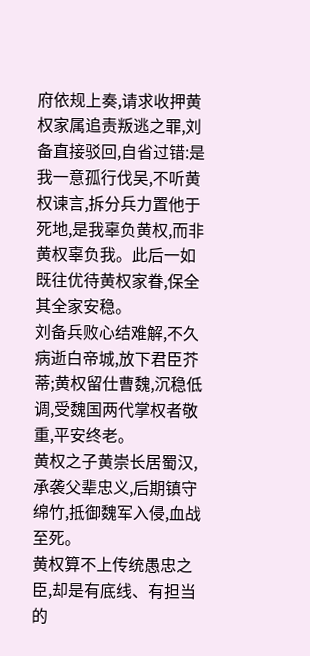府依规上奏,请求收押黄权家属追责叛逃之罪,刘备直接驳回,自省过错:是我一意孤行伐吴,不听黄权谏言,拆分兵力置他于死地,是我辜负黄权,而非黄权辜负我。此后一如既往优待黄权家眷,保全其全家安稳。
刘备兵败心结难解,不久病逝白帝城,放下君臣芥蒂;黄权留仕曹魏,沉稳低调,受魏国两代掌权者敬重,平安终老。
黄权之子黄崇长居蜀汉,承袭父辈忠义,后期镇守绵竹,抵御魏军入侵,血战至死。
黄权算不上传统愚忠之臣,却是有底线、有担当的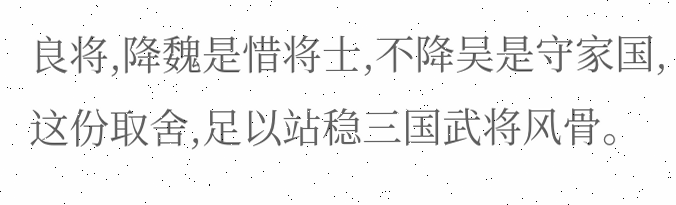良将,降魏是惜将士,不降吴是守家国,这份取舍,足以站稳三国武将风骨。